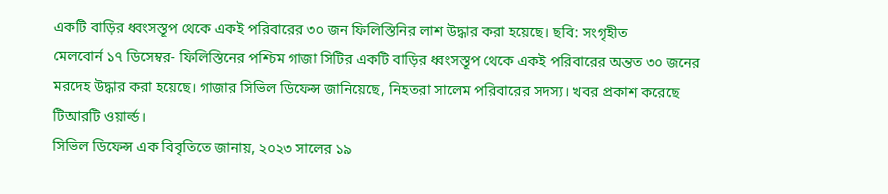একটি বাড়ির ধ্বংসস্তূপ থেকে একই পরিবারের ৩০ জন ফিলিস্তিনির লাশ উদ্ধার করা হয়েছে। ছবি: সংগৃহীত
মেলবোর্ন ১৭ ডিসেম্বর- ফিলিস্তিনের পশ্চিম গাজা সিটির একটি বাড়ির ধ্বংসস্তূপ থেকে একই পরিবারের অন্তত ৩০ জনের মরদেহ উদ্ধার করা হয়েছে। গাজার সিভিল ডিফেন্স জানিয়েছে, নিহতরা সালেম পরিবারের সদস্য। খবর প্রকাশ করেছে টিআরটি ওয়ার্ল্ড।
সিভিল ডিফেন্স এক বিবৃতিতে জানায়, ২০২৩ সালের ১৯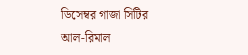ডিসেম্বর গাজা সিটির আল-রিমাল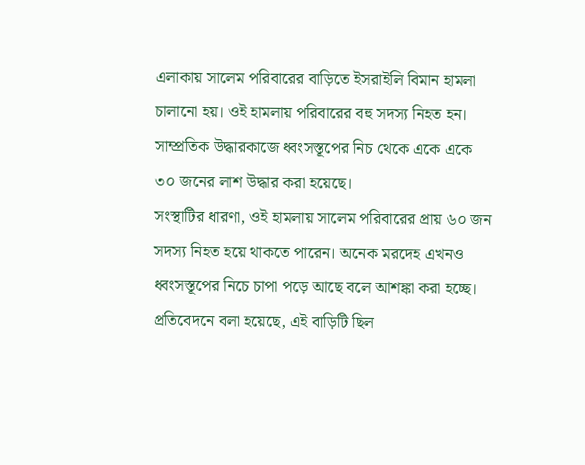এলাকায় সালেম পরিবারের বাড়িতে ইসরাইলি বিমান হামলা চালানো হয়। ওই হামলায় পরিবারের বহু সদস্য নিহত হন। সাম্প্রতিক উদ্ধারকাজে ধ্বংসস্তূপের নিচ থেকে একে একে ৩০ জনের লাশ উদ্ধার করা হয়েছে।
সংস্থাটির ধারণা, ওই হামলায় সালেম পরিবারের প্রায় ৬০ জন সদস্য নিহত হয়ে থাকতে পারেন। অনেক মরদেহ এখনও ধ্বংসস্তূপের নিচে চাপা পড়ে আছে বলে আশঙ্কা করা হচ্ছে।
প্রতিবেদনে বলা হয়েছে, এই বাড়িটি ছিল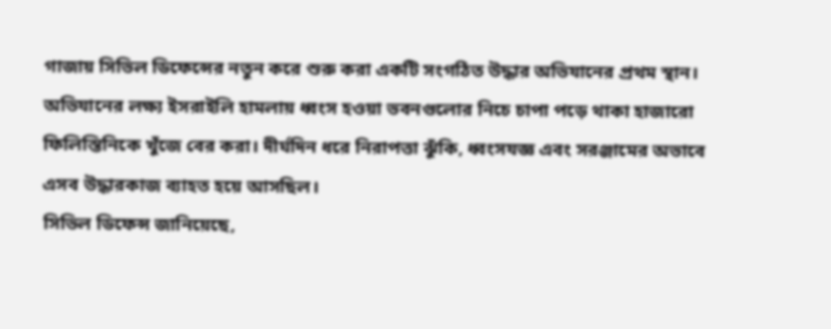গাজায় সিভিল ডিফেন্সের নতুন করে শুরু করা একটি সংগঠিত উদ্ধার অভিযানের প্রথম স্থান। অভিযানের লক্ষ্য ইসরাইলি হামলায় ধ্বংস হওয়া ভবনগুলোর নিচে চাপা পড়ে থাকা হাজারো ফিলিস্তিনিকে খুঁজে বের করা। দীর্ঘদিন ধরে নিরাপত্তা ঝুঁকি, ধ্বংসযজ্ঞ এবং সরঞ্জামের অভাবে এসব উদ্ধারকাজ ব্যাহত হয়ে আসছিল।
সিভিল ডিফেন্স জানিয়েছে,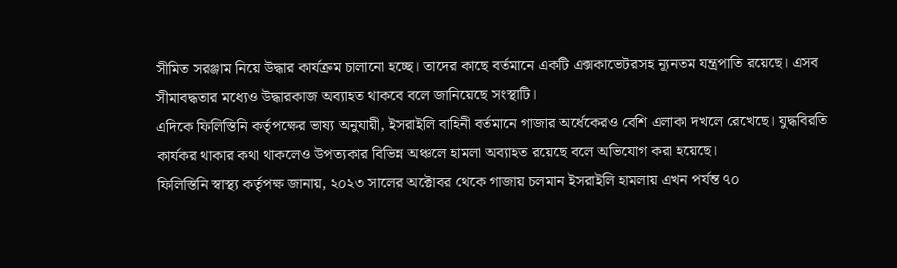সীমিত সরঞ্জাম নিয়ে উদ্ধার কার্যক্রম চালানো হচ্ছে। তাদের কাছে বর্তমানে একটি এক্সকাভেটরসহ ন্যূনতম যন্ত্রপাতি রয়েছে। এসব সীমাবদ্ধতার মধ্যেও উদ্ধারকাজ অব্যাহত থাকবে বলে জানিয়েছে সংস্থাটি।
এদিকে ফিলিস্তিনি কর্তৃপক্ষের ভাষ্য অনুযায়ী, ইসরাইলি বাহিনী বর্তমানে গাজার অর্ধেকেরও বেশি এলাকা দখলে রেখেছে। যুদ্ধবিরতি কার্যকর থাকার কথা থাকলেও উপত্যকার বিভিন্ন অঞ্চলে হামলা অব্যাহত রয়েছে বলে অভিযোগ করা হয়েছে।
ফিলিস্তিনি স্বাস্থ্য কর্তৃপক্ষ জানায়, ২০২৩ সালের অক্টোবর থেকে গাজায় চলমান ইসরাইলি হামলায় এখন পর্যন্ত ৭০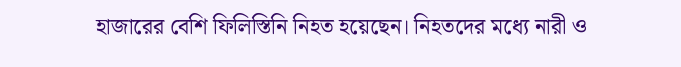হাজারের বেশি ফিলিস্তিনি নিহত হয়েছেন। নিহতদের মধ্যে নারী ও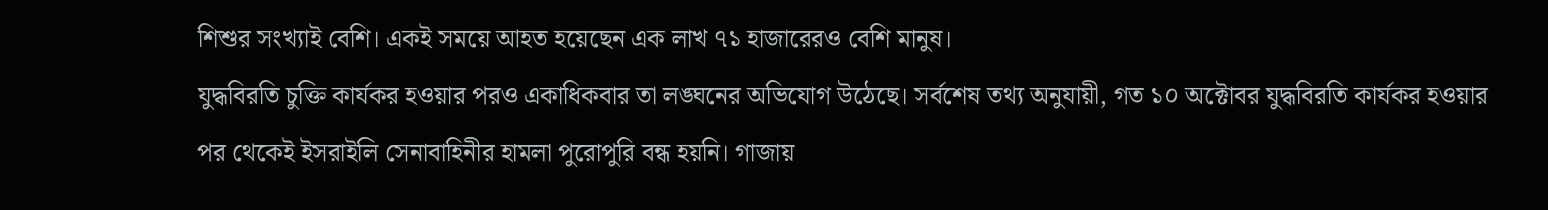শিশুর সংখ্যাই বেশি। একই সময়ে আহত হয়েছেন এক লাখ ৭১ হাজারেরও বেশি মানুষ।
যুদ্ধবিরতি চুক্তি কার্যকর হওয়ার পরও একাধিকবার তা লঙ্ঘনের অভিযোগ উঠেছে। সর্বশেষ তথ্য অনুযায়ী, গত ১০ অক্টোবর যুদ্ধবিরতি কার্যকর হওয়ার পর থেকেই ইসরাইলি সেনাবাহিনীর হামলা পুরোপুরি বন্ধ হয়নি। গাজায়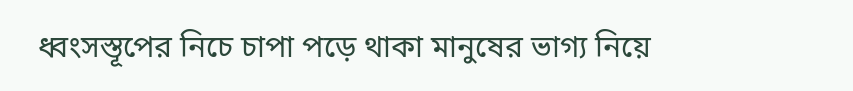ধ্বংসস্তূপের নিচে চাপা পড়ে থাকা মানুষের ভাগ্য নিয়ে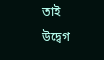তাই উদ্বেগ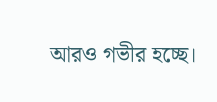আরও গভীর হচ্ছে।